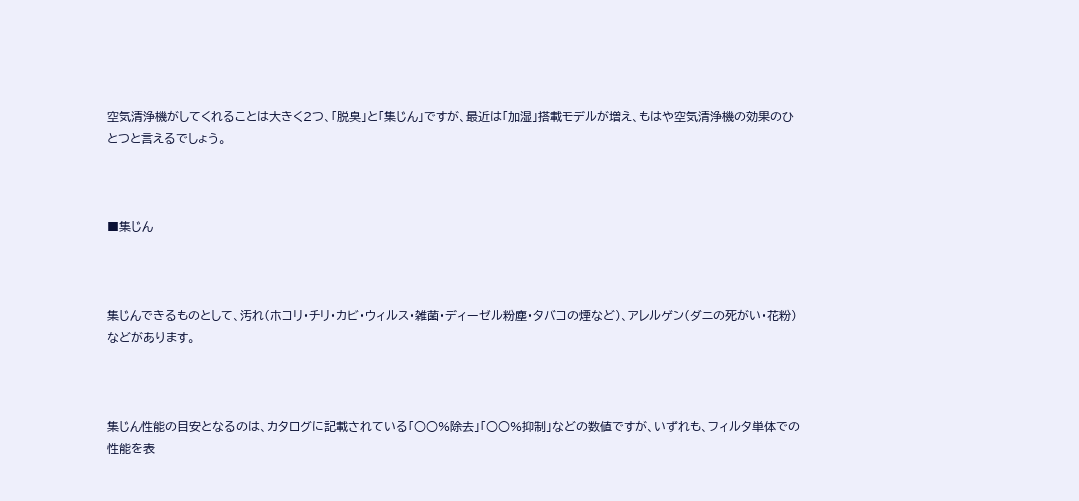空気清浄機がしてくれることは大きく2つ、「脱臭」と「集じん」ですが、最近は「加湿」搭載モデルが増え、もはや空気清浄機の効果のひとつと言えるでしょう。



■集じん



集じんできるものとして、汚れ(ホコリ・チリ・カビ・ウィルス・雑菌・ディーゼル粉塵・タバコの煙など)、アレルゲン(ダニの死がい・花粉)などがあります。



集じん性能の目安となるのは、カタログに記載されている「○○%除去」「○○%抑制」などの数値ですが、いずれも、フィルタ単体での性能を表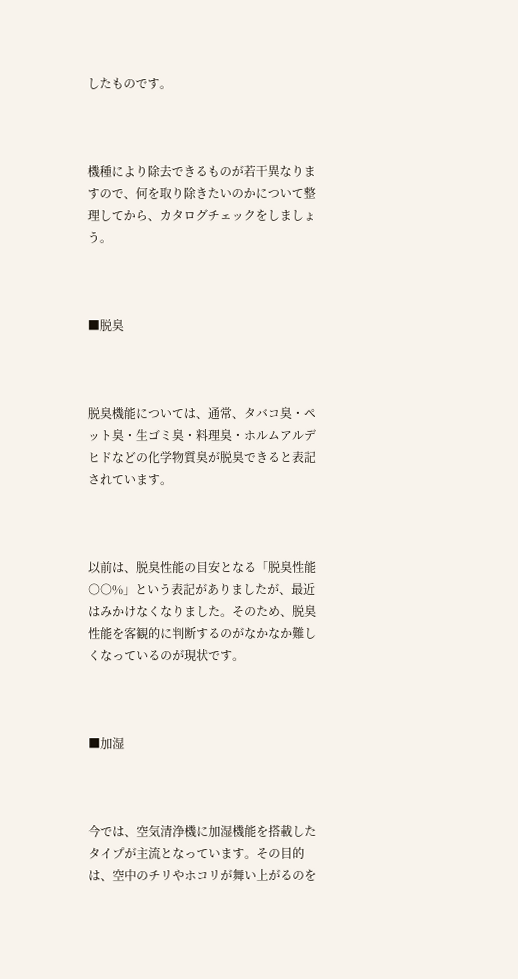したものです。



機種により除去できるものが若干異なりますので、何を取り除きたいのかについて整理してから、カタログチェックをしましょう。



■脱臭



脱臭機能については、通常、タバコ臭・ペット臭・生ゴミ臭・料理臭・ホルムアルデヒドなどの化学物質臭が脱臭できると表記されています。



以前は、脱臭性能の目安となる「脱臭性能 ○○%」という表記がありましたが、最近はみかけなくなりました。そのため、脱臭性能を客観的に判断するのがなかなか難しくなっているのが現状です。



■加湿



今では、空気清浄機に加湿機能を搭載したタイプが主流となっています。その目的は、空中のチリやホコリが舞い上がるのを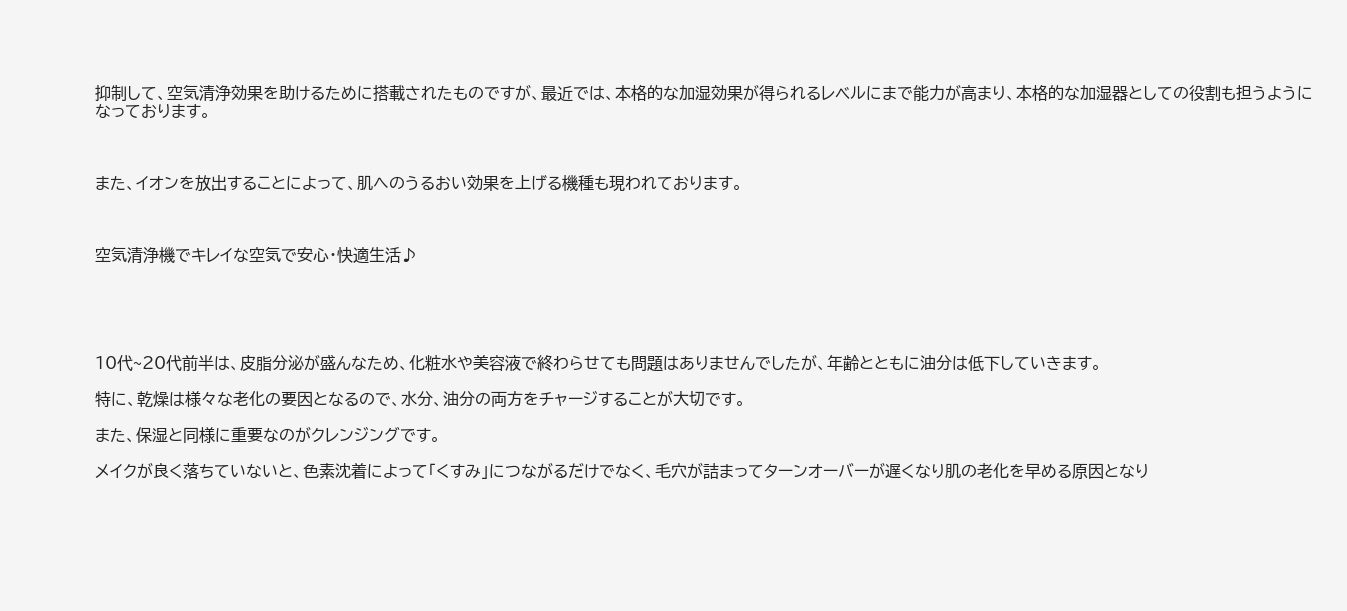抑制して、空気清浄効果を助けるために搭載されたものですが、最近では、本格的な加湿効果が得られるレベルにまで能力が高まり、本格的な加湿器としての役割も担うようになっております。



また、イオンを放出することによって、肌へのうるおい効果を上げる機種も現われております。



空気清浄機でキレイな空気で安心・快適生活♪





10代~20代前半は、皮脂分泌が盛んなため、化粧水や美容液で終わらせても問題はありませんでしたが、年齢とともに油分は低下していきます。

特に、乾燥は様々な老化の要因となるので、水分、油分の両方をチャージすることが大切です。

また、保湿と同様に重要なのがクレンジングです。

メイクが良く落ちていないと、色素沈着によって「くすみ」につながるだけでなく、毛穴が詰まってターンオーバーが遅くなり肌の老化を早める原因となり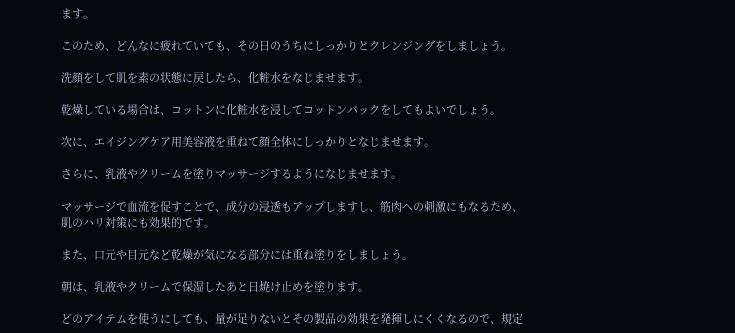ます。

このため、どんなに疲れていても、その日のうちにしっかりとクレンジングをしましょう。

洗顔をして肌を素の状態に戻したら、化粧水をなじませます。

乾燥している場合は、コットンに化粧水を浸してコットンパックをしてもよいでしょう。

次に、エイジングケア用美容液を重ねて顔全体にしっかりとなじませます。

さらに、乳液やクリームを塗りマッサージするようになじませます。

マッサージで血流を促すことで、成分の浸透もアップしますし、筋肉への刺激にもなるため、肌のハリ対策にも効果的です。

また、口元や目元など乾燥が気になる部分には重ね塗りをしましょう。

朝は、乳液やクリームで保湿したあと日焼け止めを塗ります。

どのアイテムを使うにしても、量が足りないとその製品の効果を発揮しにくくなるので、規定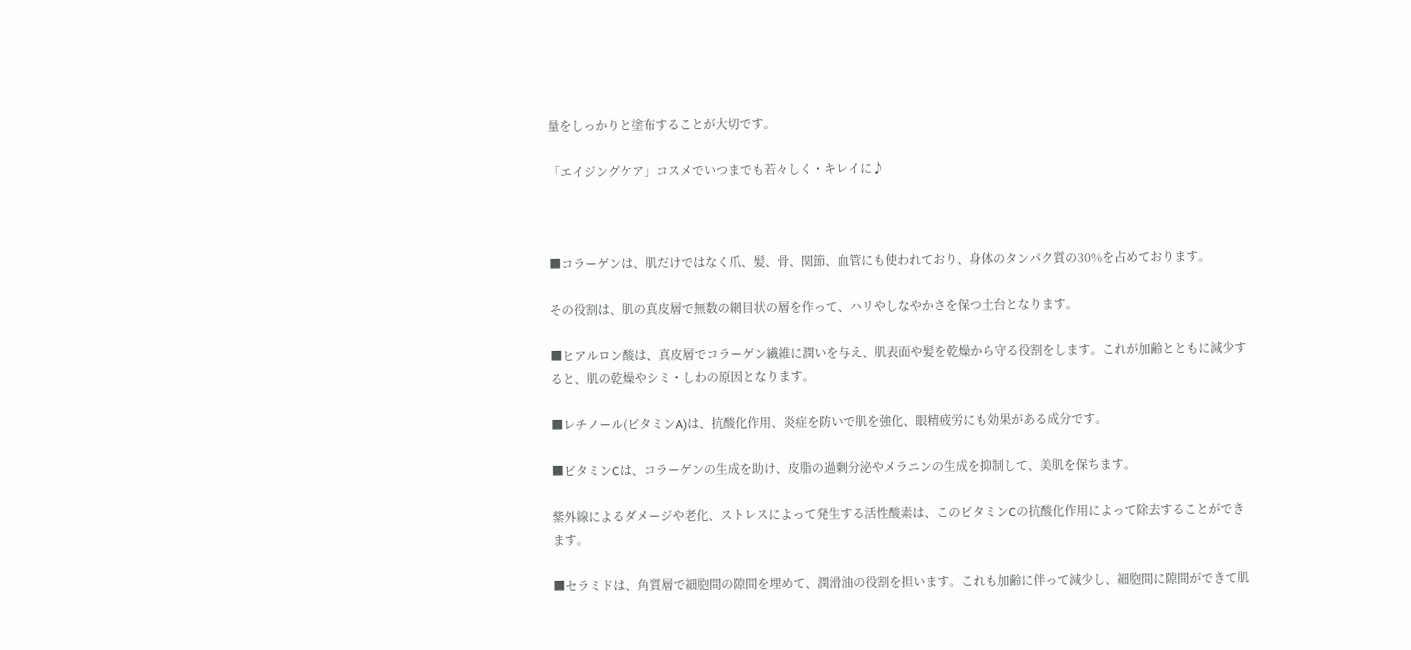量をしっかりと塗布することが大切です。

「エイジングケア」コスメでいつまでも若々しく・キレイに♪



■コラーゲンは、肌だけではなく爪、髪、骨、関節、血管にも使われており、身体のタンパク質の30%を占めております。

その役割は、肌の真皮層で無数の網目状の層を作って、ハリやしなやかさを保つ土台となります。

■ヒアルロン酸は、真皮層でコラーゲン繊維に潤いを与え、肌表面や髪を乾燥から守る役割をします。これが加齢とともに減少すると、肌の乾燥やシミ・しわの原因となります。

■レチノール(ビタミンA)は、抗酸化作用、炎症を防いで肌を強化、眼精疲労にも効果がある成分です。

■ビタミンCは、コラーゲンの生成を助け、皮脂の過剰分泌やメラニンの生成を抑制して、美肌を保ちます。

紫外線によるダメージや老化、ストレスによって発生する活性酸素は、このビタミンCの抗酸化作用によって除去することができます。

■セラミドは、角質層で細胞間の隙間を埋めて、潤滑油の役割を担います。これも加齢に伴って減少し、細胞間に隙間ができて肌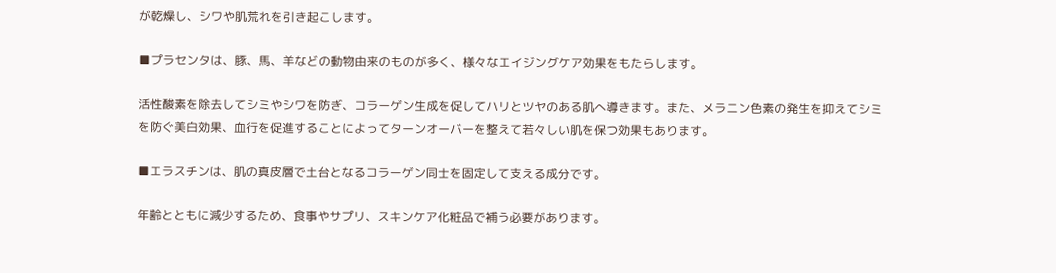が乾燥し、シワや肌荒れを引き起こします。

■プラセンタは、豚、馬、羊などの動物由来のものが多く、様々なエイジングケア効果をもたらします。

活性酸素を除去してシミやシワを防ぎ、コラーゲン生成を促してハリとツヤのある肌へ導きます。また、メラニン色素の発生を抑えてシミを防ぐ美白効果、血行を促進することによってターンオーバーを整えて若々しい肌を保つ効果もあります。

■エラスチンは、肌の真皮層で土台となるコラーゲン同士を固定して支える成分です。

年齢とともに減少するため、食事やサプリ、スキンケア化粧品で補う必要があります。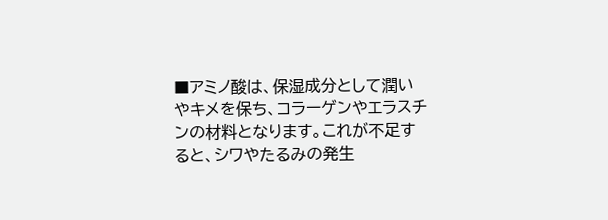■アミノ酸は、保湿成分として潤いやキメを保ち、コラーゲンやエラスチンの材料となります。これが不足すると、シワやたるみの発生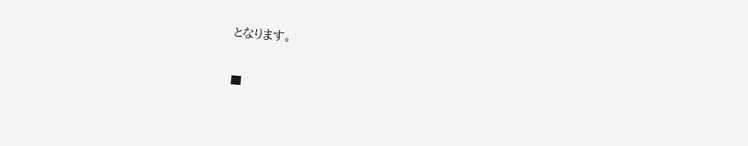となります。

■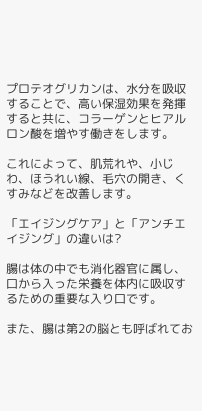プロテオグリカンは、水分を吸収することで、高い保湿効果を発揮すると共に、コラーゲンとヒアルロン酸を増やす働きをします。

これによって、肌荒れや、小じわ、ほうれい線、毛穴の開き、くすみなどを改善します。

「エイジングケア」と「アンチエイジング」の違いは?

腸は体の中でも消化器官に属し、口から入った栄養を体内に吸収するための重要な入り口です。

また、腸は第2の脳とも呼ばれてお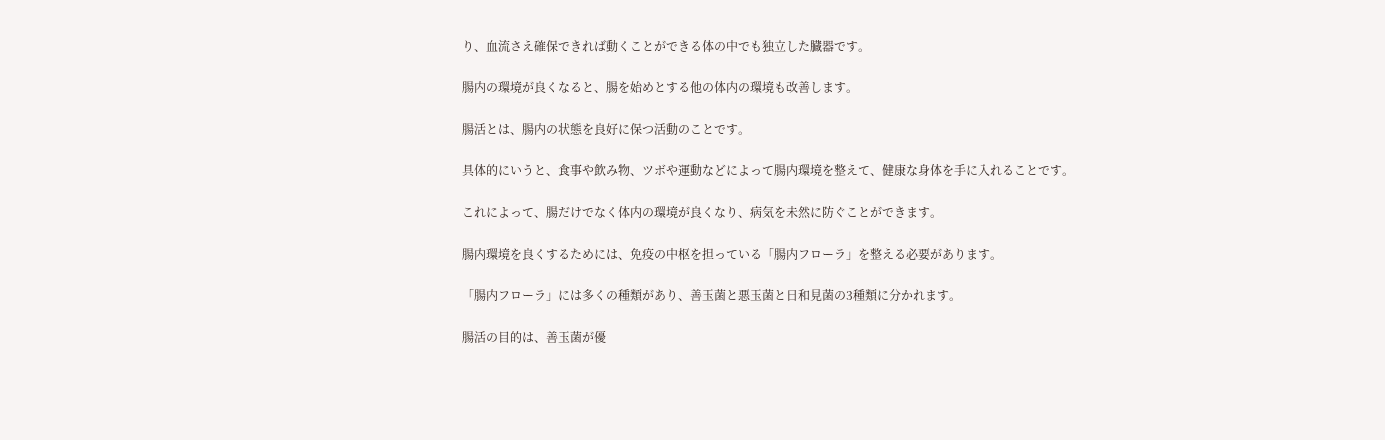り、血流さえ確保できれば動くことができる体の中でも独立した臓器です。

腸内の環境が良くなると、腸を始めとする他の体内の環境も改善します。

腸活とは、腸内の状態を良好に保つ活動のことです。

具体的にいうと、食事や飲み物、ツボや運動などによって腸内環境を整えて、健康な身体を手に入れることです。

これによって、腸だけでなく体内の環境が良くなり、病気を未然に防ぐことができます。

腸内環境を良くするためには、免疫の中枢を担っている「腸内フローラ」を整える必要があります。

「腸内フローラ」には多くの種類があり、善玉菌と悪玉菌と日和見菌の3種類に分かれます。

腸活の目的は、善玉菌が優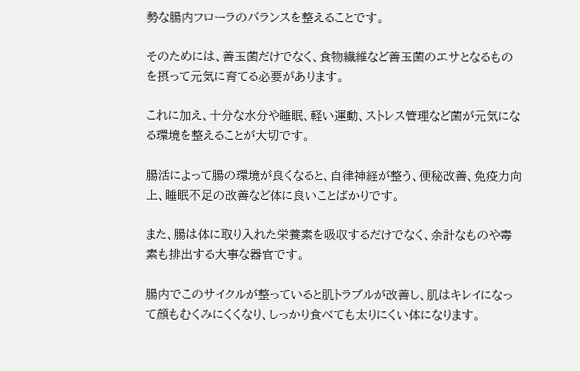勢な腸内フローラのバランスを整えることです。

そのためには、善玉菌だけでなく、食物繊維など善玉菌のエサとなるものを摂って元気に育てる必要があります。

これに加え、十分な水分や睡眠、軽い運動、ストレス管理など菌が元気になる環境を整えることが大切です。

腸活によって腸の環境が良くなると、自律神経が整う、便秘改善、免疫力向上、睡眠不足の改善など体に良いことばかりです。

また、腸は体に取り入れた栄養素を吸収するだけでなく、余計なものや毒素も排出する大事な器官です。

腸内でこのサイクルが整っていると肌トラブルが改善し、肌はキレイになって顔もむくみにくくなり、しっかり食べても太りにくい体になります。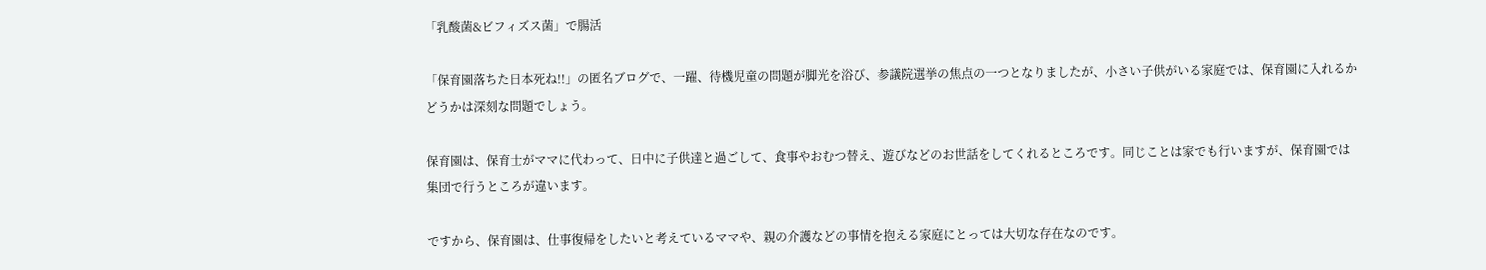「乳酸菌&ビフィズス菌」で腸活

「保育園落ちた日本死ね!!」の匿名ブログで、一躍、待機児童の問題が脚光を浴び、参議院選挙の焦点の一つとなりましたが、小さい子供がいる家庭では、保育園に入れるかどうかは深刻な問題でしょう。

保育園は、保育士がママに代わって、日中に子供達と過ごして、食事やおむつ替え、遊びなどのお世話をしてくれるところです。同じことは家でも行いますが、保育園では集団で行うところが違います。

ですから、保育園は、仕事復帰をしたいと考えているママや、親の介護などの事情を抱える家庭にとっては大切な存在なのです。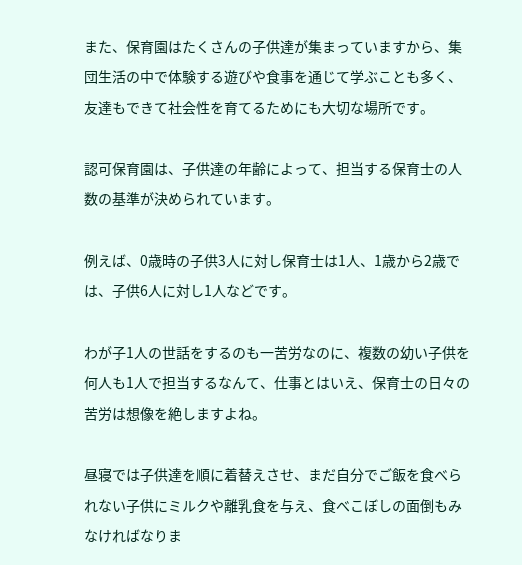また、保育園はたくさんの子供達が集まっていますから、集団生活の中で体験する遊びや食事を通じて学ぶことも多く、友達もできて社会性を育てるためにも大切な場所です。

認可保育園は、子供達の年齢によって、担当する保育士の人数の基準が決められています。

例えば、0歳時の子供3人に対し保育士は1人、1歳から2歳では、子供6人に対し1人などです。

わが子1人の世話をするのも一苦労なのに、複数の幼い子供を何人も1人で担当するなんて、仕事とはいえ、保育士の日々の苦労は想像を絶しますよね。

昼寝では子供達を順に着替えさせ、まだ自分でご飯を食べられない子供にミルクや離乳食を与え、食べこぼしの面倒もみなければなりま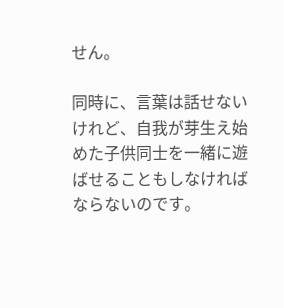せん。

同時に、言葉は話せないけれど、自我が芽生え始めた子供同士を一緒に遊ばせることもしなければならないのです。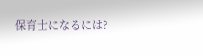保育士になるには?